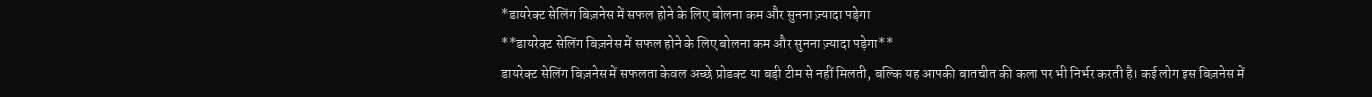*डायरेक्ट सेलिंग बिज़नेस में सफल होने के लिए बोलना कम और सुनना ज़्यादा पड़ेगा
**डायरेक्ट सेलिंग बिज़नेस में सफल होने के लिए बोलना कम और सुनना ज़्यादा पड़ेगा**
डायरेक्ट सेलिंग बिज़नेस में सफलता केवल अच्छे प्रोडक्ट या बड़ी टीम से नहीं मिलती, बल्कि यह आपकी बातचीत की कला पर भी निर्भर करती है। कई लोग इस बिज़नेस में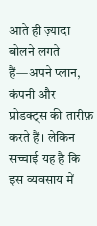आते ही ज़्यादा बोलने लगते हैं—अपने प्लान, कंपनी और प्रोडक्ट्स की तारीफ़ करते हैं। लेकिन सच्चाई यह है कि इस व्यवसाय में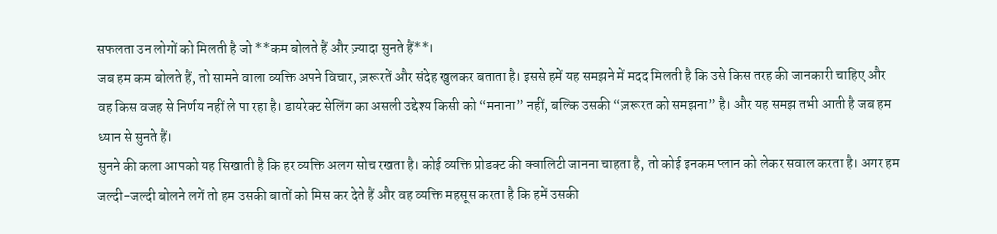सफलता उन लोगों को मिलती है जो **कम बोलते हैं और ज़्यादा सुनते हैं**।
जब हम कम बोलते हैं, तो सामने वाला व्यक्ति अपने विचार, ज़रूरतें और संदेह खुलकर बताता है। इससे हमें यह समझने में मदद मिलती है कि उसे किस तरह की जानकारी चाहिए और वह किस वजह से निर्णय नहीं ले पा रहा है। डायरेक्ट सेलिंग का असली उद्देश्य किसी को “मनाना” नहीं, बल्कि उसकी “ज़रूरत को समझना” है। और यह समझ तभी आती है जब हम ध्यान से सुनते हैं।
सुनने की कला आपको यह सिखाती है कि हर व्यक्ति अलग सोच रखता है। कोई व्यक्ति प्रोडक्ट की क्वालिटी जानना चाहता है, तो कोई इनकम प्लान को लेकर सवाल करता है। अगर हम जल्दी-जल्दी बोलने लगें तो हम उसकी बातों को मिस कर देते हैं और वह व्यक्ति महसूस करता है कि हमें उसकी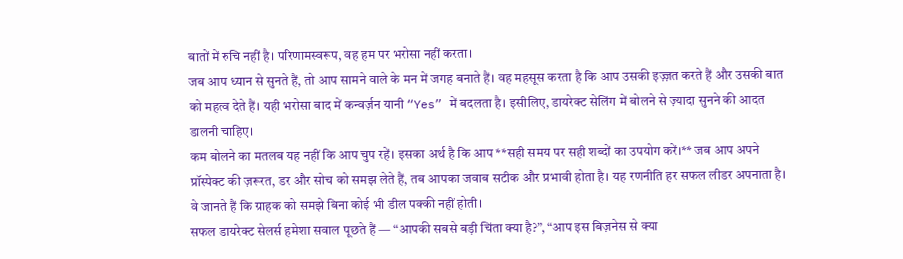बातों में रुचि नहीं है। परिणामस्वरूप, वह हम पर भरोसा नहीं करता।
जब आप ध्यान से सुनते हैं, तो आप सामने वाले के मन में जगह बनाते हैं। वह महसूस करता है कि आप उसकी इज़्ज़त करते हैं और उसकी बात को महत्व देते हैं। यही भरोसा बाद में कन्वर्ज़न यानी “Yes” में बदलता है। इसीलिए, डायरेक्ट सेलिंग में बोलने से ज़्यादा सुनने की आदत डालनी चाहिए।
कम बोलने का मतलब यह नहीं कि आप चुप रहें। इसका अर्थ है कि आप **सही समय पर सही शब्दों का उपयोग करें।** जब आप अपने प्रॉस्पेक्ट की ज़रूरत, डर और सोच को समझ लेते हैं, तब आपका जवाब सटीक और प्रभावी होता है। यह रणनीति हर सफल लीडर अपनाता है। वे जानते हैं कि ग्राहक को समझे बिना कोई भी डील पक्की नहीं होती।
सफल डायरेक्ट सेलर्स हमेशा सवाल पूछते हैं — “आपकी सबसे बड़ी चिंता क्या है?”, “आप इस बिज़नेस से क्या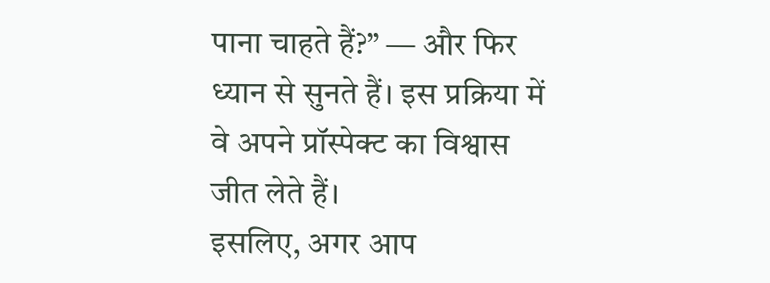पाना चाहते हैं?” — और फिर ध्यान से सुनते हैं। इस प्रक्रिया में वे अपने प्रॉस्पेक्ट का विश्वास जीत लेते हैं।
इसलिए, अगर आप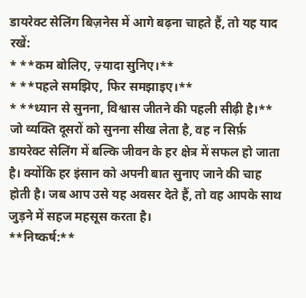डायरेक्ट सेलिंग बिज़नेस में आगे बढ़ना चाहते हैं, तो यह याद रखें:
* **कम बोलिए, ज़्यादा सुनिए।**
* **पहले समझिए, फिर समझाइए।**
* **ध्यान से सुनना, विश्वास जीतने की पहली सीढ़ी है।**
जो व्यक्ति दूसरों को सुनना सीख लेता है, वह न सिर्फ़ डायरेक्ट सेलिंग में बल्कि जीवन के हर क्षेत्र में सफल हो जाता है। क्योंकि हर इंसान को अपनी बात सुनाए जाने की चाह होती है। जब आप उसे यह अवसर देते हैं, तो वह आपके साथ जुड़ने में सहज महसूस करता है।
**निष्कर्ष:**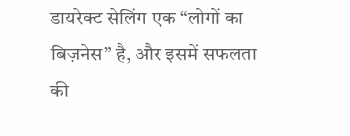डायरेक्ट सेलिंग एक “लोगों का बिज़नेस” है, और इसमें सफलता की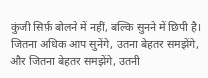कुंजी सिर्फ़ बोलने में नहीं, बल्कि सुनने में छिपी है। जितना अधिक आप सुनेंगे, उतना बेहतर समझेंगे, और जितना बेहतर समझेंगे, उतनी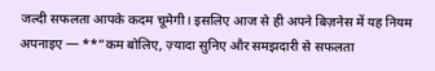जल्दी सफलता आपके कदम चूमेगी। इसलिए आज से ही अपने बिज़नेस में यह नियम अपनाइए — **“कम बोलिए, ज़्यादा सुनिए और समझदारी से सफलता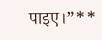पाइए।”**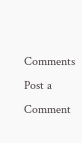Comments
Post a Comment